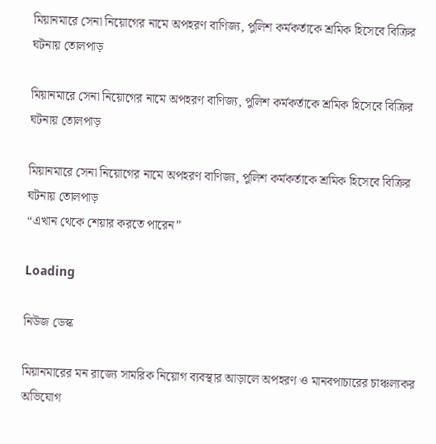মিয়ানমারে সেনা নিয়োগের নামে অপহরণ বাণিজ্য, পুলিশ কর্মকর্তাকে শ্রমিক হিসেবে বিক্রির ঘটনায় তোলপাড়

মিয়ানমারে সেনা নিয়োগের নামে অপহরণ বাণিজ্য, পুলিশ কর্মকর্তাকে শ্রমিক হিসেবে বিক্রির ঘটনায় তোলপাড়

মিয়ানমারে সেনা নিয়োগের নামে অপহরণ বাণিজ্য, পুলিশ কর্মকর্তাকে শ্রমিক হিসেবে বিক্রির ঘটনায় তোলপাড়
“এখান থেকে শেয়ার করতে পারেন”

Loading

নিউজ ডেস্ক

মিয়ানমারের মন রাজ্যে সামরিক নিয়োগ ব্যবস্থার আড়ালে অপহরণ ও মানবপাচারের চাঞ্চল্যকর অভিযোগ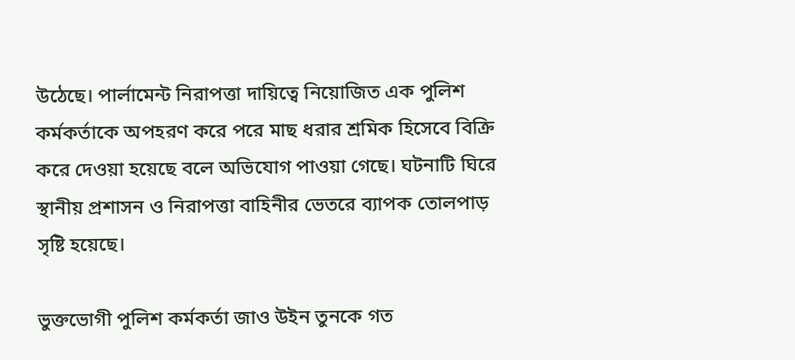উঠেছে। পার্লামেন্ট নিরাপত্তা দায়িত্বে নিয়োজিত এক পুলিশ কর্মকর্তাকে অপহরণ করে পরে মাছ ধরার শ্রমিক হিসেবে বিক্রি করে দেওয়া হয়েছে বলে অভিযোগ পাওয়া গেছে। ঘটনাটি ঘিরে স্থানীয় প্রশাসন ও নিরাপত্তা বাহিনীর ভেতরে ব্যাপক তোলপাড় সৃষ্টি হয়েছে।

ভুক্তভোগী পুলিশ কর্মকর্তা জাও উইন তুনকে গত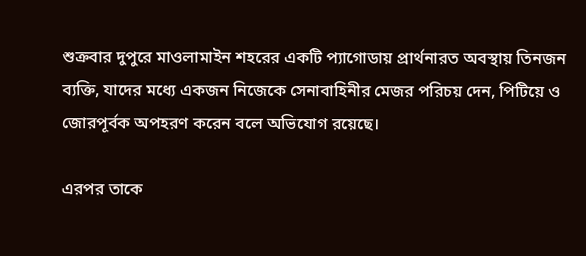শুক্রবার দুপুরে মাওলামাইন শহরের একটি প্যাগোডায় প্রার্থনারত অবস্থায় তিনজন ব্যক্তি, যাদের মধ্যে একজন নিজেকে সেনাবাহিনীর মেজর পরিচয় দেন, পিটিয়ে ও জোরপূর্বক অপহরণ করেন বলে অভিযোগ রয়েছে।

এরপর তাকে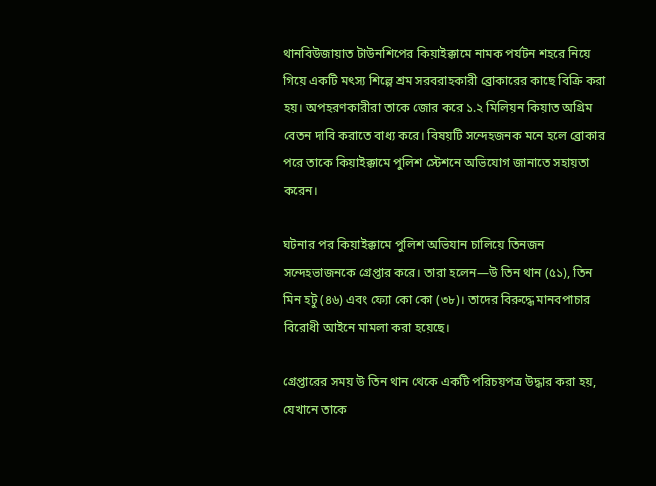থানবিউজায়াত টাউনশিপের কিয়াইক্কামে নামক পর্যটন শহরে নিয়ে গিয়ে একটি মৎস্য শিল্পে শ্রম সরবরাহকারী ব্রোকারের কাছে বিক্রি করা হয়। অপহরণকারীরা তাকে জোর করে ১.২ মিলিয়ন কিয়াত অগ্রিম বেতন দাবি করাতে বাধ্য করে। বিষয়টি সন্দেহজনক মনে হলে ব্রোকার পরে তাকে কিয়াইক্কামে পুলিশ স্টেশনে অভিযোগ জানাতে সহায়তা করেন।

ঘটনার পর কিয়াইক্কামে পুলিশ অভিযান চালিয়ে তিনজন সন্দেহভাজনকে গ্রেপ্তার করে। তারা হলেন—উ তিন থান (৫১), তিন মিন হটু (৪৬) এবং ফ্যো কো কো (৩৮)। তাদের বিরুদ্ধে মানবপাচার বিরোধী আইনে মামলা করা হয়েছে।

গ্রেপ্তারের সময় উ তিন থান থেকে একটি পরিচয়পত্র উদ্ধার করা হয়, যেখানে তাকে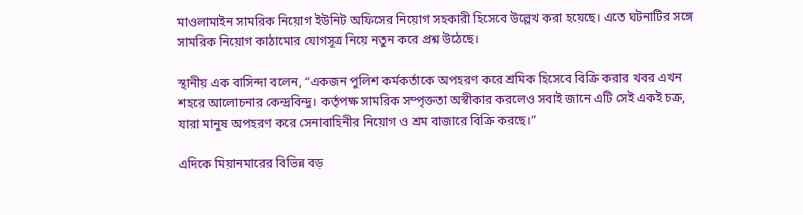মাওলামাইন সামরিক নিয়োগ ইউনিট অফিসের নিয়োগ সহকারী হিসেবে উল্লেখ করা হয়েছে। এতে ঘটনাটির সঙ্গে সামরিক নিয়োগ কাঠামোর যোগসূত্র নিয়ে নতুন করে প্রশ্ন উঠেছে।

স্থানীয় এক বাসিন্দা বলেন, “একজন পুলিশ কর্মকর্তাকে অপহরণ করে শ্রমিক হিসেবে বিক্রি করার খবর এখন শহরে আলোচনার কেন্দ্রবিন্দু। কর্তৃপক্ষ সামরিক সম্পৃক্ততা অস্বীকার করলেও সবাই জানে এটি সেই একই চক্র, যারা মানুষ অপহরণ করে সেনাবাহিনীর নিয়োগ ও শ্রম বাজারে বিক্রি করছে।”

এদিকে মিয়ানমারের বিভিন্ন বড়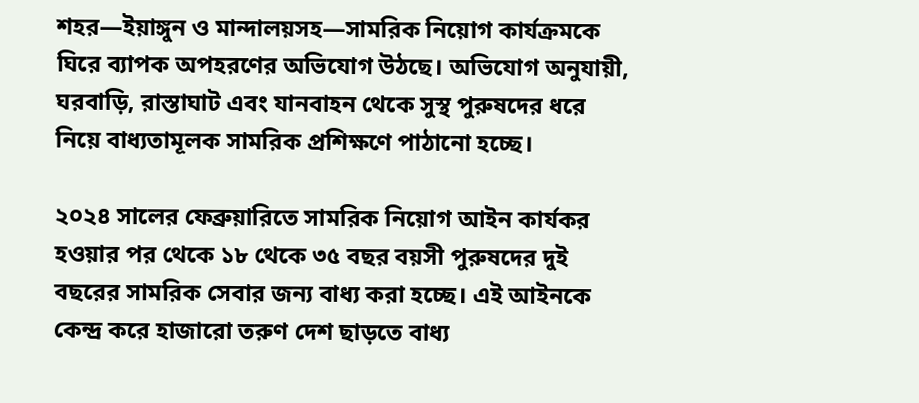শহর—ইয়াঙ্গুন ও মান্দালয়সহ—সামরিক নিয়োগ কার্যক্রমকে ঘিরে ব্যাপক অপহরণের অভিযোগ উঠছে। অভিযোগ অনুযায়ী, ঘরবাড়ি, রাস্তাঘাট এবং যানবাহন থেকে সুস্থ পুরুষদের ধরে নিয়ে বাধ্যতামূলক সামরিক প্রশিক্ষণে পাঠানো হচ্ছে।

২০২৪ সালের ফেব্রুয়ারিতে সামরিক নিয়োগ আইন কার্যকর হওয়ার পর থেকে ১৮ থেকে ৩৫ বছর বয়সী পুরুষদের দুই বছরের সামরিক সেবার জন্য বাধ্য করা হচ্ছে। এই আইনকে কেন্দ্র করে হাজারো তরুণ দেশ ছাড়তে বাধ্য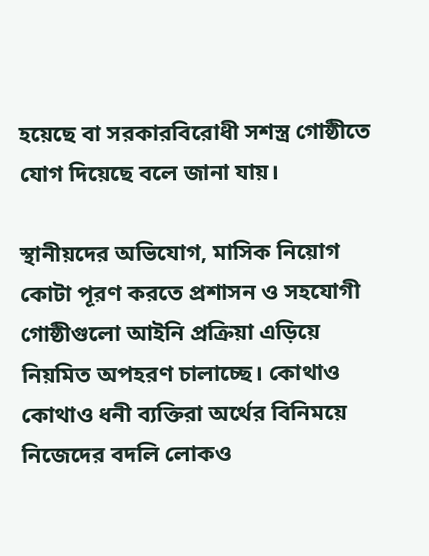হয়েছে বা সরকারবিরোধী সশস্ত্র গোষ্ঠীতে যোগ দিয়েছে বলে জানা যায়।

স্থানীয়দের অভিযোগ, মাসিক নিয়োগ কোটা পূরণ করতে প্রশাসন ও সহযোগী গোষ্ঠীগুলো আইনি প্রক্রিয়া এড়িয়ে নিয়মিত অপহরণ চালাচ্ছে। কোথাও কোথাও ধনী ব্যক্তিরা অর্থের বিনিময়ে নিজেদের বদলি লোকও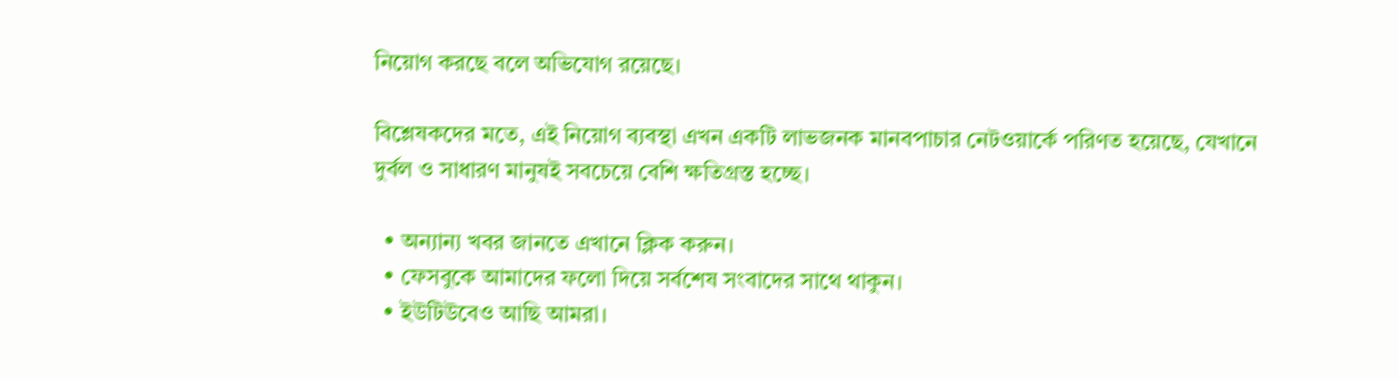নিয়োগ করছে বলে অভিযোগ রয়েছে।

বিশ্লেষকদের মতে, এই নিয়োগ ব্যবস্থা এখন একটি লাভজনক মানবপাচার নেটওয়ার্কে পরিণত হয়েছে, যেখানে দুর্বল ও সাধারণ মানুষই সবচেয়ে বেশি ক্ষতিগ্রস্ত হচ্ছে।

  • অন্যান্য খবর জানতে এখানে ক্লিক করুন।
  • ফেসবুকে আমাদের ফলো দিয়ে সর্বশেষ সংবাদের সাথে থাকুন।
  • ইউটিউবেও আছি আমরা।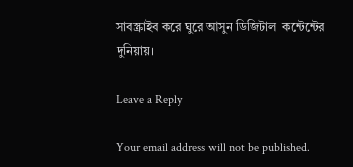সাবস্ক্রাইব করে ঘুরে আসুন ডিজিটাল  কন্টেন্টের দুনিয়ায়।

Leave a Reply

Your email address will not be published.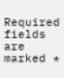Required fields are marked *